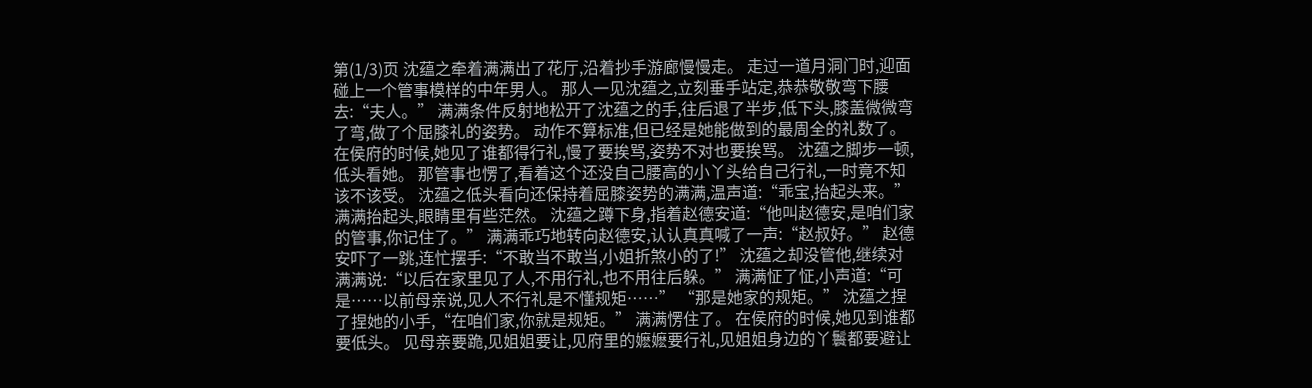第(1/3)页 沈蕴之牵着满满出了花厅,沿着抄手游廊慢慢走。 走过一道月洞门时,迎面碰上一个管事模样的中年男人。 那人一见沈蕴之,立刻垂手站定,恭恭敬敬弯下腰去:“夫人。” 满满条件反射地松开了沈蕴之的手,往后退了半步,低下头,膝盖微微弯了弯,做了个屈膝礼的姿势。 动作不算标准,但已经是她能做到的最周全的礼数了。 在侯府的时候,她见了谁都得行礼,慢了要挨骂,姿势不对也要挨骂。 沈蕴之脚步一顿,低头看她。 那管事也愣了,看着这个还没自己腰高的小丫头给自己行礼,一时竟不知该不该受。 沈蕴之低头看向还保持着屈膝姿势的满满,温声道:“乖宝,抬起头来。” 满满抬起头,眼睛里有些茫然。 沈蕴之蹲下身,指着赵德安道:“他叫赵德安,是咱们家的管事,你记住了。” 满满乖巧地转向赵德安,认认真真喊了一声:“赵叔好。” 赵德安吓了一跳,连忙摆手:“不敢当不敢当,小姐折煞小的了!” 沈蕴之却没管他,继续对满满说:“以后在家里见了人,不用行礼,也不用往后躲。” 满满怔了怔,小声道:“可是……以前母亲说,见人不行礼是不懂规矩……” “那是她家的规矩。” 沈蕴之捏了捏她的小手,“在咱们家,你就是规矩。” 满满愣住了。 在侯府的时候,她见到谁都要低头。 见母亲要跪,见姐姐要让,见府里的嬷嬷要行礼,见姐姐身边的丫鬟都要避让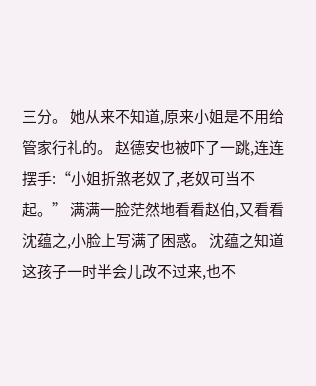三分。 她从来不知道,原来小姐是不用给管家行礼的。 赵德安也被吓了一跳,连连摆手:“小姐折煞老奴了,老奴可当不起。” 满满一脸茫然地看看赵伯,又看看沈蕴之,小脸上写满了困惑。 沈蕴之知道这孩子一时半会儿改不过来,也不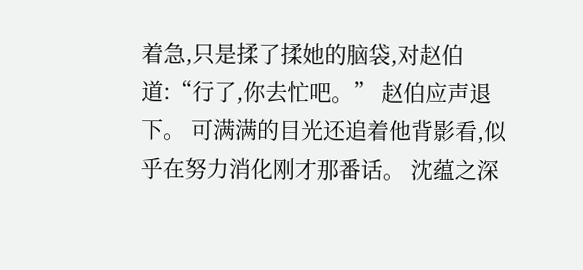着急,只是揉了揉她的脑袋,对赵伯道:“行了,你去忙吧。” 赵伯应声退下。 可满满的目光还追着他背影看,似乎在努力消化刚才那番话。 沈蕴之深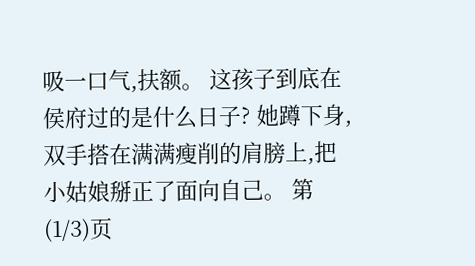吸一口气,扶额。 这孩子到底在侯府过的是什么日子? 她蹲下身,双手搭在满满瘦削的肩膀上,把小姑娘掰正了面向自己。 第(1/3)页